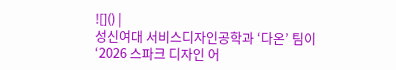![]() |
성신여대 서비스디자인공학과 ‘다온’ 팀이 ‘2026 스파크 디자인 어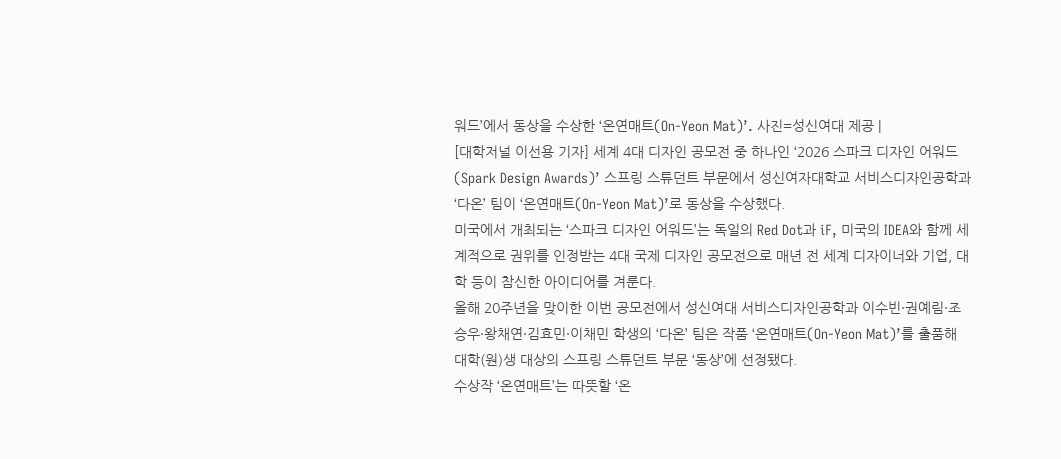워드’에서 동상을 수상한 ‘온연매트(On-Yeon Mat)’. 사진=성신여대 제공 |
[대학저널 이선용 기자] 세계 4대 디자인 공모전 중 하나인 ‘2026 스파크 디자인 어워드(Spark Design Awards)’ 스프링 스튜던트 부문에서 성신여자대학교 서비스디자인공학과 ‘다온’ 팀이 ‘온연매트(On-Yeon Mat)’로 동상을 수상했다.
미국에서 개최되는 ‘스파크 디자인 어워드’는 독일의 Red Dot과 iF, 미국의 IDEA와 함께 세계적으로 권위를 인정받는 4대 국제 디자인 공모전으로 매년 전 세계 디자이너와 기업, 대학 등이 참신한 아이디어를 겨룬다.
올해 20주년을 맞이한 이번 공모전에서 성신여대 서비스디자인공학과 이수빈·권예림·조승우·왕채연·김효민·이채민 학생의 ‘다온’ 팀은 작품 ‘온연매트(On-Yeon Mat)’를 출품해 대학(원)생 대상의 스프링 스튜던트 부문 ‘동상’에 선정됐다.
수상작 ‘온연매트’는 따뜻할 ‘온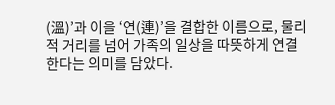(溫)’과 이을 ‘연(連)’을 결합한 이름으로, 물리적 거리를 넘어 가족의 일상을 따뜻하게 연결한다는 의미를 담았다.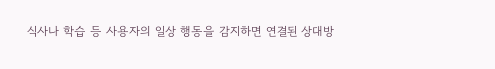식사나 학습 등 사용자의 일상 행동을 감지하면 연결된 상대방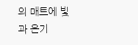의 매트에 빛과 온기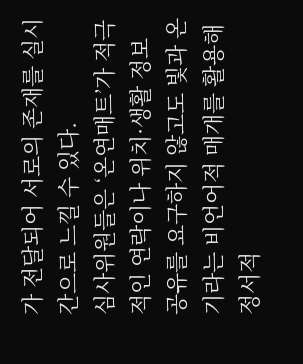가 전달되어 서로의 존재를 실시간으로 느낄 수 있다.
심사위원들은 ‘온연매트’가 적극적인 연락이나 위치·생활 정보 공유를 요구하지 않고도 빛과 온기라는 비언어적 매개를 활용해 정서적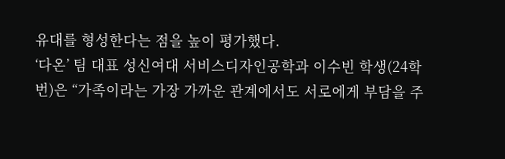유대를 형성한다는 점을 높이 평가했다.
‘다온’ 팀 대표 성신여대 서비스디자인공학과 이수빈 학생(24학번)은 “가족이라는 가장 가까운 관계에서도 서로에게 부담을 주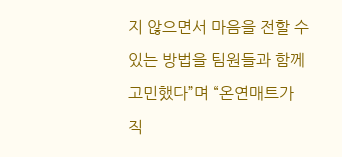지 않으면서 마음을 전할 수 있는 방법을 팀원들과 함께 고민했다”며 “온연매트가 직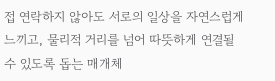접 연락하지 않아도 서로의 일상을 자연스럽게 느끼고, 물리적 거리를 넘어 따뜻하게 연결될 수 있도록 돕는 매개체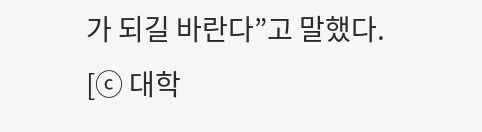가 되길 바란다”고 말했다.
[ⓒ 대학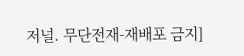저널. 무단전재-재배포 금지]